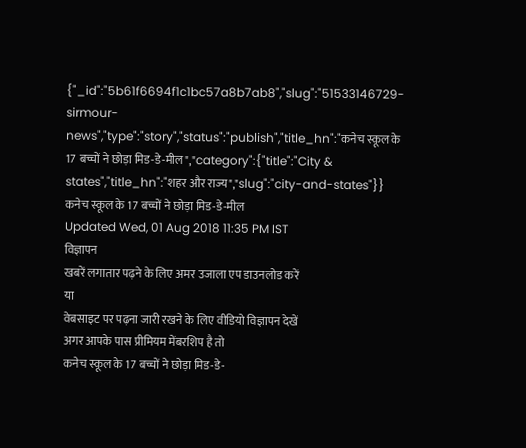{"_id":"5b61f6694f1c1bc57a8b7ab8","slug":"51533146729-sirmour-news","type":"story","status":"publish","title_hn":"कनेच स्कूल के 17 बच्चों ने छोड़ा मिड-डे-मील","category":{"title":"City & states","title_hn":"शहर और राज्य","slug":"city-and-states"}}
कनेच स्कूल के 17 बच्चों ने छोड़ा मिड-डे-मील
Updated Wed, 01 Aug 2018 11:35 PM IST
विज्ञापन
खबरें लगातार पढ़ने के लिए अमर उजाला एप डाउनलोड करें
या
वेबसाइट पर पढ़ना जारी रखने के लिए वीडियो विज्ञापन देखें
अगर आपके पास प्रीमियम मेंबरशिप है तो
कनेच स्कूल के 17 बच्चों ने छोड़ा मिड-डे-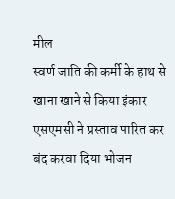मील
स्वर्ण जाति की कर्मी के हाथ से खाना खाने से किया इंकार
एसएमसी ने प्रस्ताव पारित कर बंद करवा दिया भोजन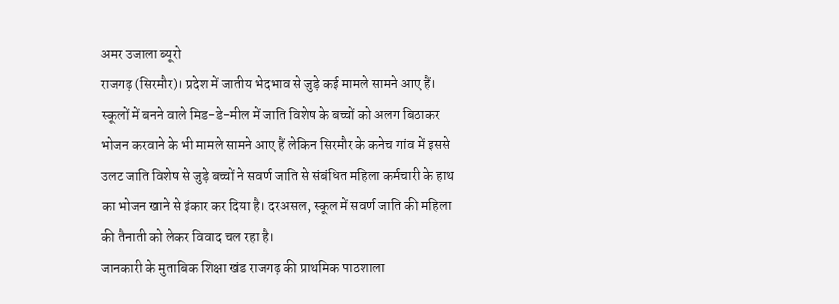अमर उजाला ब्यूरो
राजगढ़ (सिरमौर)। प्रदेश में जातीय भेदभाव से जुड़े कई मामले सामने आए हैं। स्कूलों में बनने वाले मिड-डे-मील में जाति विशेष के बच्चों को अलग बिठाकर भोजन करवाने के भी मामले सामने आए हैं लेकिन सिरमौर के कनेच गांव में इससे उलट जाति विशेष से जुड़े बच्चों ने सवर्ण जाति से संबंधित महिला कर्मचारी के हाथ का भोजन खाने से इंकार कर दिया है। दरअसल, स्कूल में सवर्ण जाति की महिला की तैनाती को लेकर विवाद चल रहा है।
जानकारी के मुताबिक शिक्षा खंड राजगढ़ की प्राथमिक पाठशाला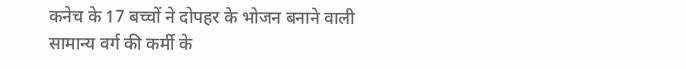कनेच के 17 बच्चों ने दोपहर के भोजन बनाने वाली सामान्य वर्ग की कर्मी के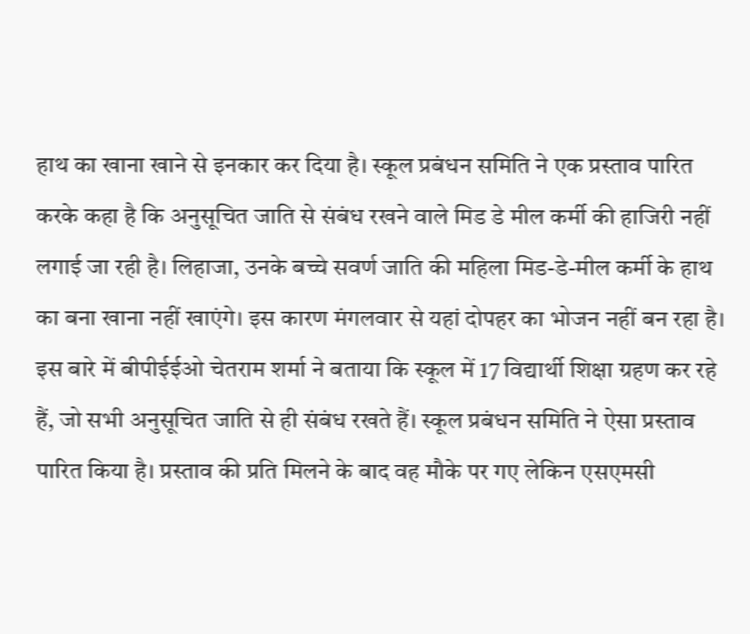हाथ का खाना खाने से इनकार कर दिया है। स्कूल प्रबंधन समिति ने एक प्रस्ताव पारित करके कहा है कि अनुसूचित जाति से संबंध रखने वाले मिड डे मील कर्मी की हाजिरी नहीं लगाई जा रही है। लिहाजा, उनके बच्चे सवर्ण जाति की महिला मिड-डे-मील कर्मी के हाथ का बना खाना नहीं खाएंगे। इस कारण मंगलवार से यहां दोपहर का भोजन नहीं बन रहा है। इस बारे में बीपीईईओ चेतराम शर्मा ने बताया कि स्कूल में 17 विद्यार्थी शिक्षा ग्रहण कर रहे हैं, जो सभी अनुसूचित जाति से ही संबंध रखते हैं। स्कूल प्रबंधन समिति ने ऐसा प्रस्ताव पारित किया है। प्रस्ताव की प्रति मिलने के बाद वह मौके पर गए लेकिन एसएमसी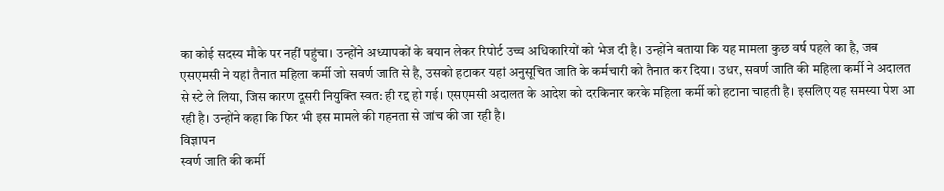का कोई सदस्य मौके पर नहीं पहुंचा। उन्होंने अध्यापकों के बयान लेकर रिपोर्ट उच्च अधिकारियों को भेज दी है। उन्होंने बताया कि यह मामला कुछ वर्ष पहले का है, जब एसएमसी ने यहां तैनात महिला कर्मी जो सवर्ण जाति से है, उसको हटाकर यहां अनुसूचित जाति के कर्मचारी को तैनात कर दिया। उधर, सवर्ण जाति की महिला कर्मी ने अदालत से स्टे ले लिया, जिस कारण दूसरी नियुक्ति स्वत: ही रद्द हो गई। एसएमसी अदालत के आदेश को दरकिनार करके महिला कर्मी को हटाना चाहती है। इसलिए यह समस्या पेश आ रही है। उन्होंने कहा कि फिर भी इस मामले की गहनता से जांच की जा रही है।
विज्ञापन
स्वर्ण जाति की कर्मी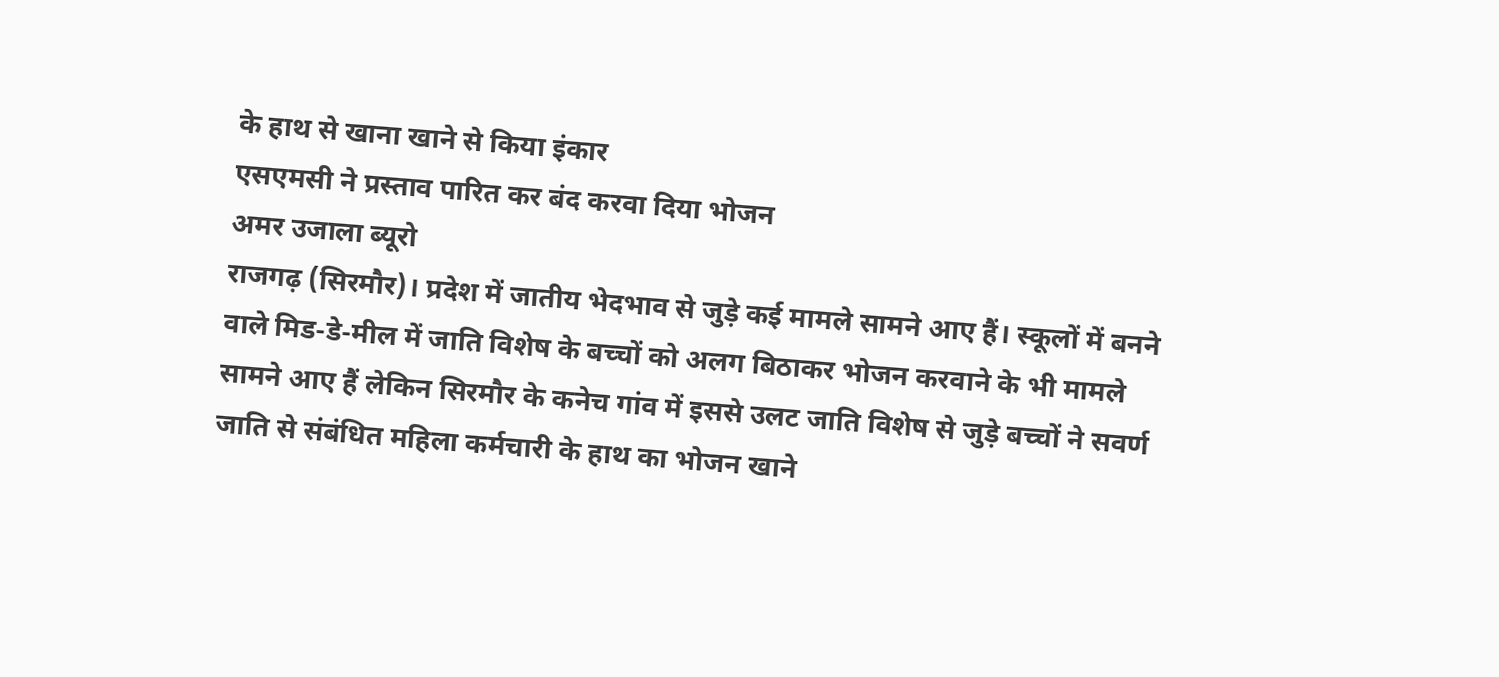के हाथ से खाना खाने से किया इंकार
एसएमसी ने प्रस्ताव पारित कर बंद करवा दिया भोजन
अमर उजाला ब्यूरो
राजगढ़ (सिरमौर)। प्रदेश में जातीय भेदभाव से जुड़े कई मामले सामने आए हैं। स्कूलों में बनने वाले मिड-डे-मील में जाति विशेष के बच्चों को अलग बिठाकर भोजन करवाने के भी मामले सामने आए हैं लेकिन सिरमौर के कनेच गांव में इससे उलट जाति विशेष से जुड़े बच्चों ने सवर्ण जाति से संबंधित महिला कर्मचारी के हाथ का भोजन खाने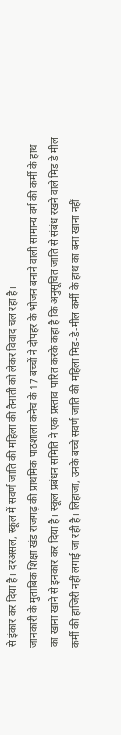से इंकार कर दिया है। दरअसल, स्कूल में सवर्ण जाति की महिला की तैनाती को लेकर विवाद चल रहा है।
जानकारी के मुताबिक शिक्षा खंड राजगढ़ की प्राथमिक पाठशाला कनेच के 17 बच्चों ने दोपहर के भोजन बनाने वाली सामान्य वर्ग की कर्मी के हाथ का खाना खाने से इनकार कर दिया है। स्कूल प्रबंधन समिति ने एक प्रस्ताव पारित करके कहा है कि अनुसूचित जाति से संबंध रखने वाले मिड डे मील कर्मी की हाजिरी नहीं लगाई जा रही है। लिहाजा, उनके बच्चे सवर्ण जाति की महिला मिड-डे-मील कर्मी के हाथ का बना खाना नहीं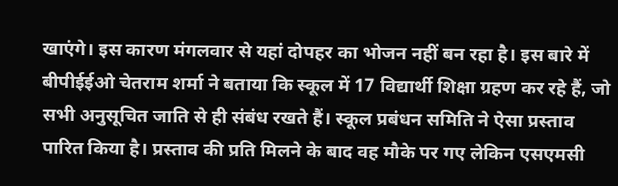खाएंगे। इस कारण मंगलवार से यहां दोपहर का भोजन नहीं बन रहा है। इस बारे में बीपीईईओ चेतराम शर्मा ने बताया कि स्कूल में 17 विद्यार्थी शिक्षा ग्रहण कर रहे हैं, जो सभी अनुसूचित जाति से ही संबंध रखते हैं। स्कूल प्रबंधन समिति ने ऐसा प्रस्ताव पारित किया है। प्रस्ताव की प्रति मिलने के बाद वह मौके पर गए लेकिन एसएमसी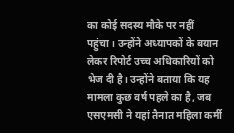का कोई सदस्य मौके पर नहीं पहुंचा। उन्होंने अध्यापकों के बयान लेकर रिपोर्ट उच्च अधिकारियों को भेज दी है। उन्होंने बताया कि यह मामला कुछ वर्ष पहले का है, जब एसएमसी ने यहां तैनात महिला कर्मी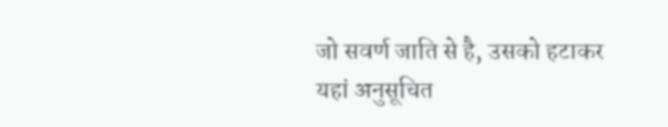जो सवर्ण जाति से है, उसको हटाकर यहां अनुसूचित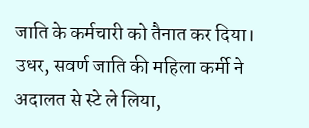जाति के कर्मचारी को तैनात कर दिया। उधर, सवर्ण जाति की महिला कर्मी ने अदालत से स्टे ले लिया,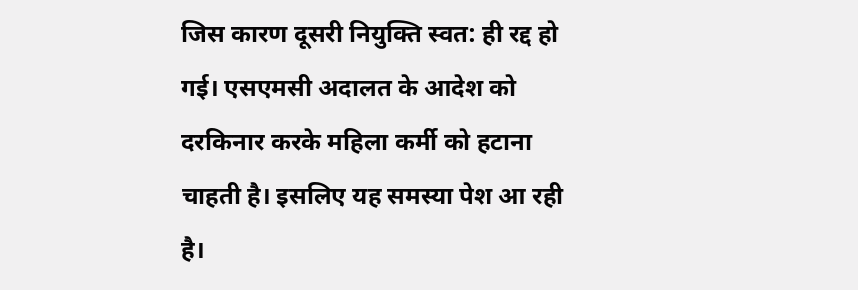जिस कारण दूसरी नियुक्ति स्वत: ही रद्द हो गई। एसएमसी अदालत के आदेश को दरकिनार करके महिला कर्मी को हटाना चाहती है। इसलिए यह समस्या पेश आ रही है।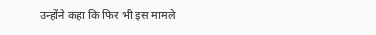उन्होंने कहा कि फिर भी इस मामले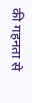की गहनता से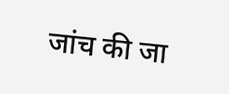जांच की जा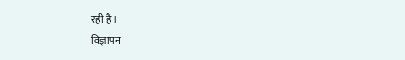रही है।
विज्ञापन